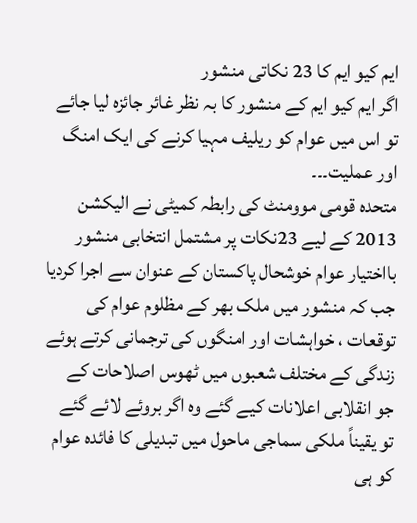ایم کیو ایم کا 23 نکاتی منشور
اگر ایم کیو ایم کے منشور کا بہ نظر غائر جائزہ لیا جائے تو اس میں عوام کو ریلیف مہیا کرنے کی ایک امنگ اور عملیت۔۔۔
متحدہ قومی موومنٹ کی رابطہ کمیٹی نے الیکشن 2013 کے لیے 23نکات پر مشتمل انتخابی منشور بااختیار عوام خوشحال پاکستان کے عنوان سے اجرا کردیا جب کہ منشور میں ملک بھر کے مظلوم عوام کی توقعات ، خواہشات اور امنگوں کی ترجمانی کرتے ہوئے زندگی کے مختلف شعبوں میں ٹھوس اصلاحات کے جو انقلابی اعلانات کیے گئے وہ اگر بروئے لائے گئے تو یقیناً ملکی سماجی ماحول میں تبدیلی کا فائدہ عوام کو ہی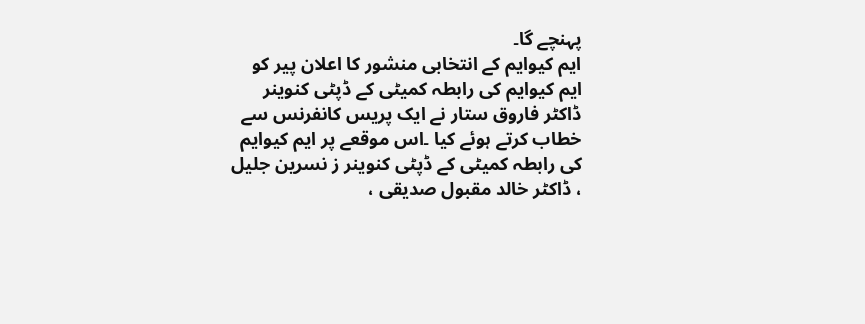پہنچے گا۔
ایم کیوایم کے انتخابی منشور کا اعلان پیر کو ایم کیوایم کی رابطہ کمیٹی کے ڈپٹی کنوینر ڈاکٹر فاروق ستار نے ایک پریس کانفرنس سے خطاب کرتے ہوئے کیا ۔اس موقعے پر ایم کیوایم کی رابطہ کمیٹی کے ڈپٹی کنوینر ز نسرین جلیل ، ڈاکٹر خالد مقبول صدیقی ،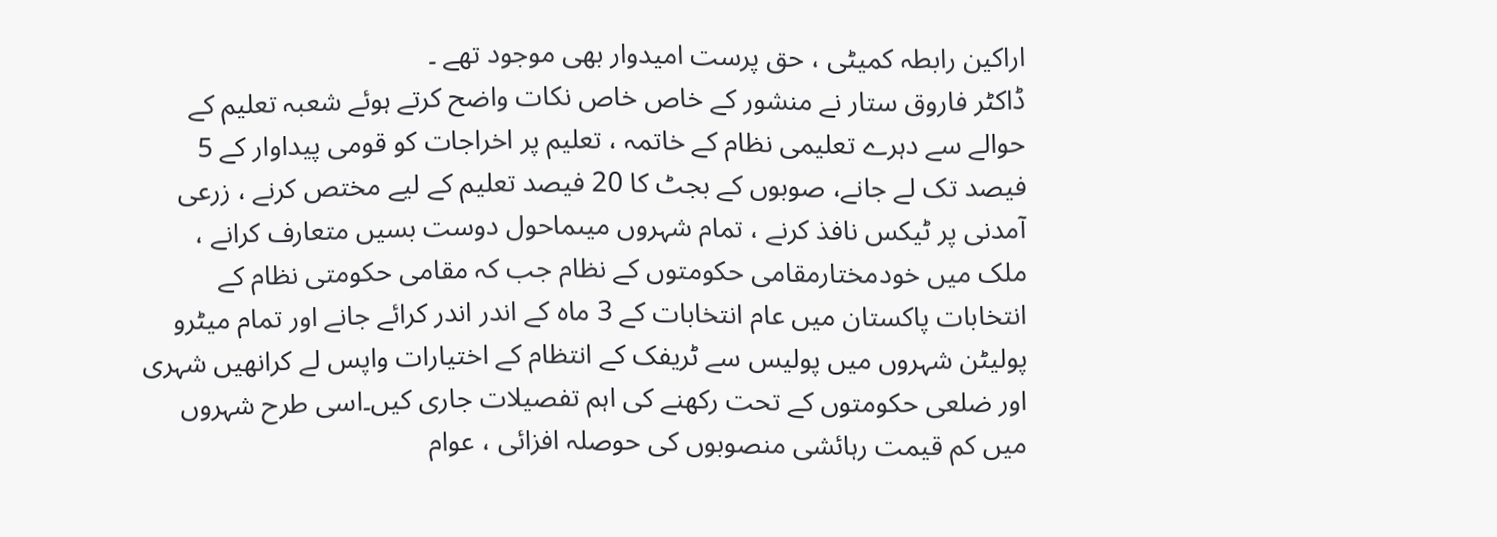اراکین رابطہ کمیٹی ، حق پرست امیدوار بھی موجود تھے ۔
ڈاکٹر فاروق ستار نے منشور کے خاص خاص نکات واضح کرتے ہوئے شعبہ تعلیم کے حوالے سے دہرے تعلیمی نظام کے خاتمہ ، تعلیم پر اخراجات کو قومی پیداوار کے 5 فیصد تک لے جانے، صوبوں کے بجٹ کا 20 فیصد تعلیم کے لیے مختص کرنے ، زرعی آمدنی پر ٹیکس نافذ کرنے ، تمام شہروں میںماحول دوست بسیں متعارف کرانے ، ملک میں خودمختارمقامی حکومتوں کے نظام جب کہ مقامی حکومتی نظام کے انتخابات پاکستان میں عام انتخابات کے 3 ماہ کے اندر اندر کرائے جانے اور تمام میٹرو پولیٹن شہروں میں پولیس سے ٹریفک کے انتظام کے اختیارات واپس لے کرانھیں شہری اور ضلعی حکومتوں کے تحت رکھنے کی اہم تفصیلات جاری کیں۔اسی طرح شہروں میں کم قیمت رہائشی منصوبوں کی حوصلہ افزائی ، عوام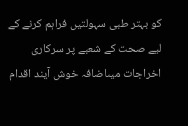کو بہتر طبی سہولتیں فراہم کرنے کے لیے صحت کے شعبے پر سرکاری اخراجات میںاضافہ خوش آیند اقدام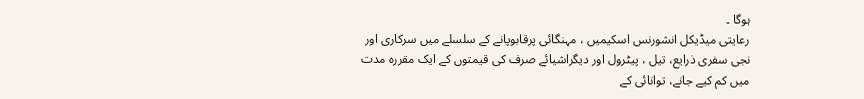ہوگا ۔
رعایتی میڈیکل انشورنس اسکیمیں ، مہنگائی پرقابوپانے کے سلسلے میں سرکاری اور نجی سفری ذرایع، تیل ، پیٹرول اور دیگراشیائے صرف کی قیمتوں کے ایک مقررہ مدت میں کم کیے جانے، توانائی کے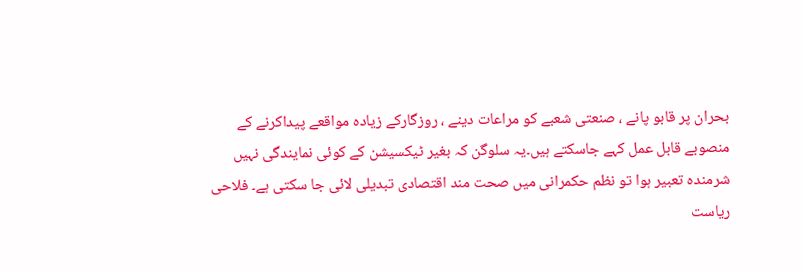بحران پر قابو پانے ، صنعتی شعبے کو مراعات دینے ، روزگارکے زیادہ مواقعے پیداکرنے کے منصوبے قابل عمل کہے جاسکتے ہیں۔یہ سلوگن کہ بغیر ٹیکسیشن کے کوئی نمایندگی نہیں شرمندہ تعبیر ہوا تو نظم حکمرانی میں صحت مند اقتصادی تبدیلی لائی جا سکتی ہے۔ فلاحی ریاست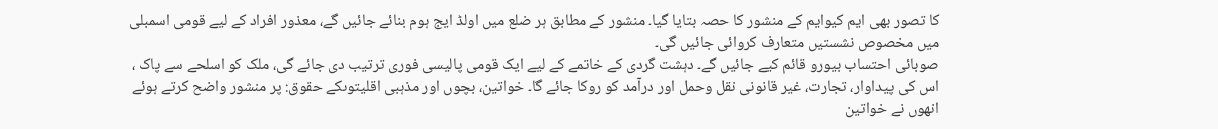کا تصور بھی ایم کیوایم کے منشور کا حصہ بتایا گیا۔ منشور کے مطابق ہر ضلع میں اولڈ ایج ہوم بنائے جائیں گے، معذور افراد کے لیے قومی اسمبلی میں مخصوص نشستیں متعارف کروائی جائیں گی۔
صوبائی احتساب بیورو قائم کیے جائیں گے۔ دہشت گردی کے خاتمے کے لیے ایک قومی پالیسی فوری ترتیب دی جائے گی، ملک کو اسلحے سے پاک ، اس کی پیداوار، تجارت، غیر قانونی نقل وحمل اور درآمد کو روکا جائے گا۔ خواتین، بچوں اور مذہبی اقلیتوںکے حقوق: پر منشور واضح کرتے ہوئے انھوں نے خواتین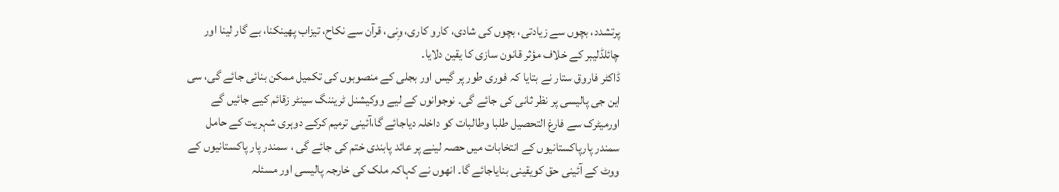پرتشدد، بچوں سے زیادتی، بچوں کی شادی، کارو کاری، وِنی، قرآن سے نکاح، تیزاب پھینکنا، بے گار لینا اور چائلڈلیبر کے خلاف مؤثر قانون سازی کا یقین دلایا۔
ڈاکٹر فاروق ستار نے بتایا کہ فوری طور پر گیس اور بجلی کے منصوبوں کی تکمیل ممکن بنائی جائے گی، سی این جی پالیسی پر نظر ثانی کی جائے گی۔ نوجوانوں کے لیے ووکیشنل ٹریننگ سینٹر زقائم کیے جائیں گے اورمیٹرک سے فارغ التحصیل طلبا وطالبات کو داخلہ دیاجائے گا،آئینی ترمیم کرکے دوہری شہریت کے حامل سمندر پارپاکستانیوں کے انتخابات میں حصہ لینے پر عائد پابندی ختم کی جائے گی ، سمندر پار پاکستانیوں کے ووٹ کے آئینی حق کویقینی بنایاجائے گا۔ انھوں نے کہاکہ ملک کی خارجہ پالیسی اور مسئلہ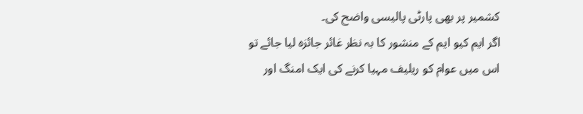کشمیر پر بھی پارٹی پالیسی واضح کی۔
اگر ایم کیو ایم کے منشور کا بہ نظر غائر جائزہ لیا جائے تو اس میں عوام کو ریلیف مہیا کرنے کی ایک امنگ اور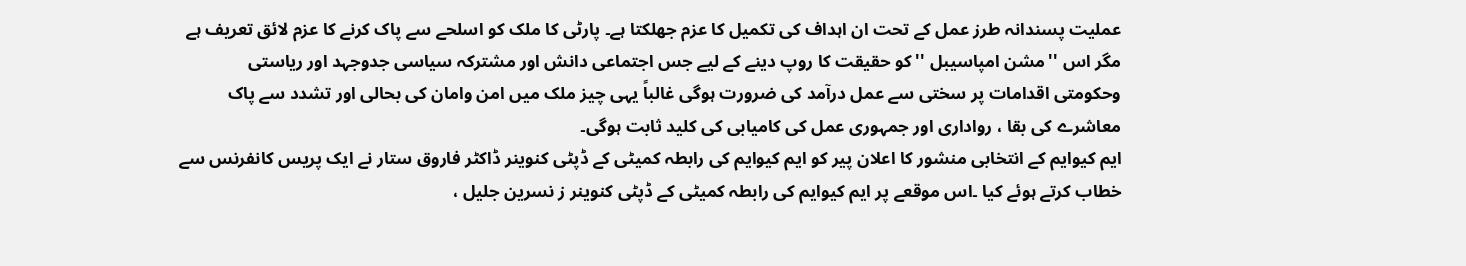عملیت پسندانہ طرز عمل کے تحت ان اہداف کی تکمیل کا عزم جھلکتا ہے۔ پارٹی کا ملک کو اسلحے سے پاک کرنے کا عزم لائق تعریف ہے مگر اس ''مشن امپاسیبل ''کو حقیقت کا روپ دینے کے لیے جس اجتماعی دانش اور مشترکہ سیاسی جدوجہد اور ریاستی وحکومتی اقدامات پر سختی سے عمل درآمد کی ضرورت ہوگی غالباً یہی چیز ملک میں امن وامان کی بحالی اور تشدد سے پاک معاشرے کی بقا ، رواداری اور جمہوری عمل کی کامیابی کی کلید ثابت ہوگی۔
ایم کیوایم کے انتخابی منشور کا اعلان پیر کو ایم کیوایم کی رابطہ کمیٹی کے ڈپٹی کنوینر ڈاکٹر فاروق ستار نے ایک پریس کانفرنس سے خطاب کرتے ہوئے کیا ۔اس موقعے پر ایم کیوایم کی رابطہ کمیٹی کے ڈپٹی کنوینر ز نسرین جلیل ،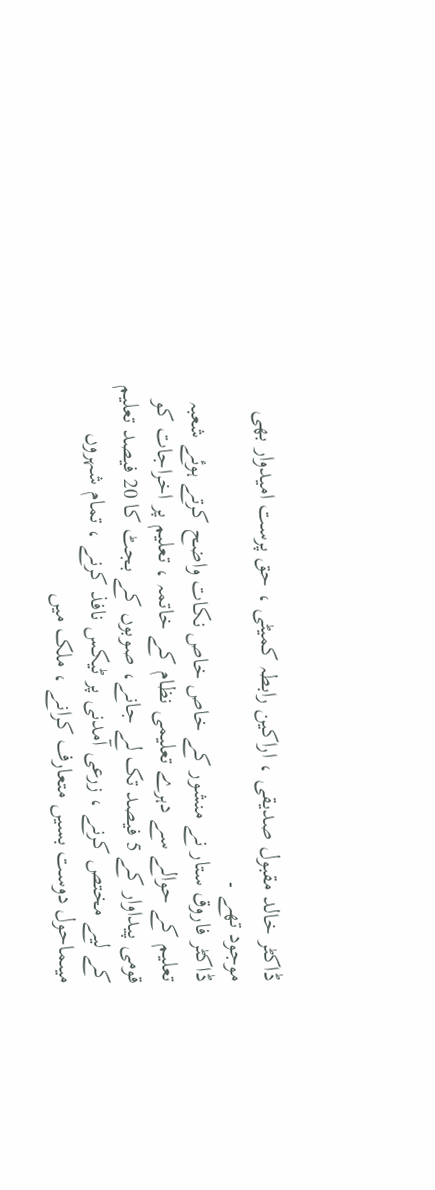ڈاکٹر خالد مقبول صدیقی ، اراکین رابطہ کمیٹی ، حق پرست امیدوار بھی موجود تھے ۔
ڈاکٹر فاروق ستار نے منشور کے خاص خاص نکات واضح کرتے ہوئے شعبہ تعلیم کے حوالے سے دہرے تعلیمی نظام کے خاتمہ ، تعلیم پر اخراجات کو قومی پیداوار کے 5 فیصد تک لے جانے، صوبوں کے بجٹ کا 20 فیصد تعلیم کے لیے مختص کرنے ، زرعی آمدنی پر ٹیکس نافذ کرنے ، تمام شہروں میںماحول دوست بسیں متعارف کرانے ، ملک میں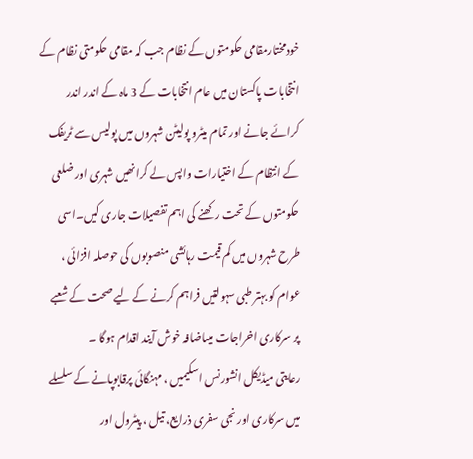خودمختارمقامی حکومتوں کے نظام جب کہ مقامی حکومتی نظام کے انتخابات پاکستان میں عام انتخابات کے 3 ماہ کے اندر اندر کرائے جانے اور تمام میٹرو پولیٹن شہروں میں پولیس سے ٹریفک کے انتظام کے اختیارات واپس لے کرانھیں شہری اور ضلعی حکومتوں کے تحت رکھنے کی اہم تفصیلات جاری کیں۔اسی طرح شہروں میں کم قیمت رہائشی منصوبوں کی حوصلہ افزائی ، عوام کو بہتر طبی سہولتیں فراہم کرنے کے لیے صحت کے شعبے پر سرکاری اخراجات میںاضافہ خوش آیند اقدام ہوگا ۔
رعایتی میڈیکل انشورنس اسکیمیں ، مہنگائی پرقابوپانے کے سلسلے میں سرکاری اور نجی سفری ذرایع، تیل ، پیٹرول اور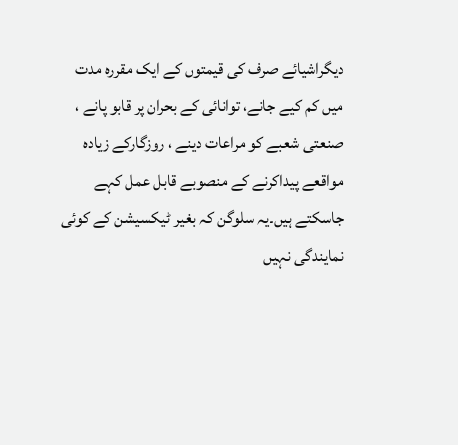دیگراشیائے صرف کی قیمتوں کے ایک مقررہ مدت میں کم کیے جانے، توانائی کے بحران پر قابو پانے ، صنعتی شعبے کو مراعات دینے ، روزگارکے زیادہ مواقعے پیداکرنے کے منصوبے قابل عمل کہے جاسکتے ہیں۔یہ سلوگن کہ بغیر ٹیکسیشن کے کوئی نمایندگی نہیں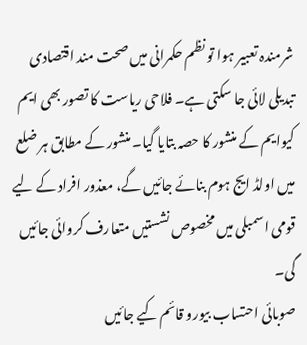شرمندہ تعبیر ہوا تو نظم حکمرانی میں صحت مند اقتصادی تبدیلی لائی جا سکتی ہے۔ فلاحی ریاست کا تصور بھی ایم کیوایم کے منشور کا حصہ بتایا گیا۔ منشور کے مطابق ہر ضلع میں اولڈ ایج ہوم بنائے جائیں گے، معذور افراد کے لیے قومی اسمبلی میں مخصوص نشستیں متعارف کروائی جائیں گی۔
صوبائی احتساب بیورو قائم کیے جائیں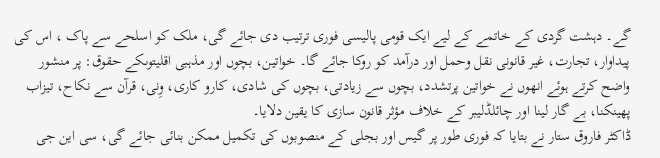گے۔ دہشت گردی کے خاتمے کے لیے ایک قومی پالیسی فوری ترتیب دی جائے گی، ملک کو اسلحے سے پاک ، اس کی پیداوار، تجارت، غیر قانونی نقل وحمل اور درآمد کو روکا جائے گا۔ خواتین، بچوں اور مذہبی اقلیتوںکے حقوق: پر منشور واضح کرتے ہوئے انھوں نے خواتین پرتشدد، بچوں سے زیادتی، بچوں کی شادی، کارو کاری، وِنی، قرآن سے نکاح، تیزاب پھینکنا، بے گار لینا اور چائلڈلیبر کے خلاف مؤثر قانون سازی کا یقین دلایا۔
ڈاکٹر فاروق ستار نے بتایا کہ فوری طور پر گیس اور بجلی کے منصوبوں کی تکمیل ممکن بنائی جائے گی، سی این جی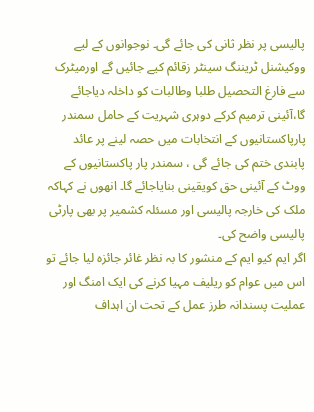پالیسی پر نظر ثانی کی جائے گی۔ نوجوانوں کے لیے ووکیشنل ٹریننگ سینٹر زقائم کیے جائیں گے اورمیٹرک سے فارغ التحصیل طلبا وطالبات کو داخلہ دیاجائے گا،آئینی ترمیم کرکے دوہری شہریت کے حامل سمندر پارپاکستانیوں کے انتخابات میں حصہ لینے پر عائد پابندی ختم کی جائے گی ، سمندر پار پاکستانیوں کے ووٹ کے آئینی حق کویقینی بنایاجائے گا۔ انھوں نے کہاکہ ملک کی خارجہ پالیسی اور مسئلہ کشمیر پر بھی پارٹی پالیسی واضح کی۔
اگر ایم کیو ایم کے منشور کا بہ نظر غائر جائزہ لیا جائے تو اس میں عوام کو ریلیف مہیا کرنے کی ایک امنگ اور عملیت پسندانہ طرز عمل کے تحت ان اہداف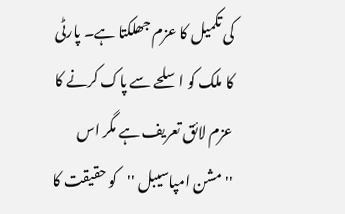کی تکمیل کا عزم جھلکتا ہے۔ پارٹی کا ملک کو اسلحے سے پاک کرنے کا عزم لائق تعریف ہے مگر اس ''مشن امپاسیبل ''کو حقیقت کا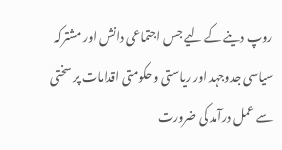روپ دینے کے لیے جس اجتماعی دانش اور مشترکہ سیاسی جدوجہد اور ریاستی وحکومتی اقدامات پر سختی سے عمل درآمد کی ضرورت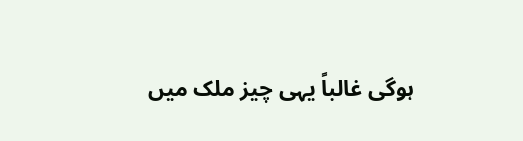ہوگی غالباً یہی چیز ملک میں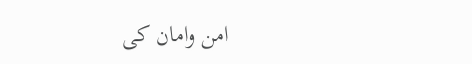امن وامان کی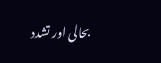بحالی اور تشدد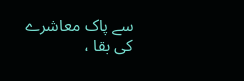سے پاک معاشرے کی بقا ،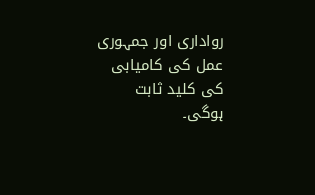رواداری اور جمہوری عمل کی کامیابی کی کلید ثابت ہوگی۔